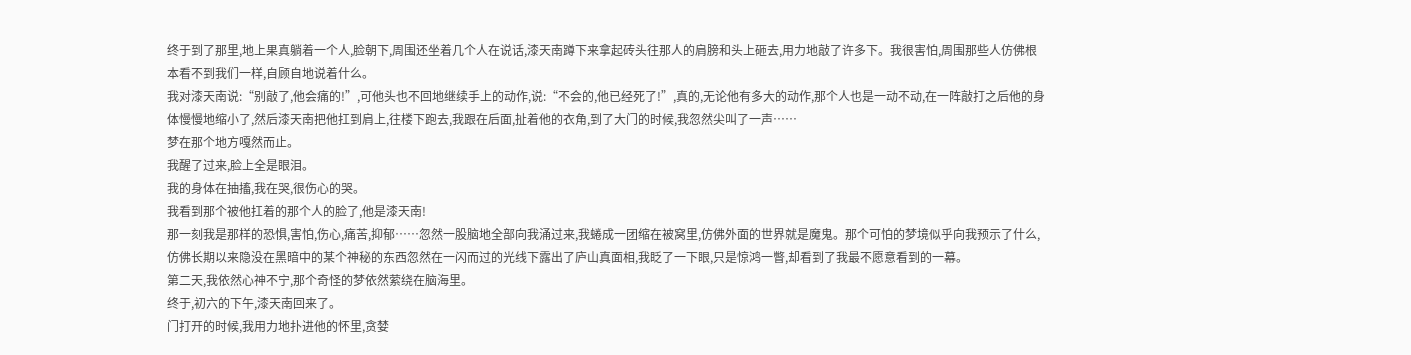终于到了那里,地上果真躺着一个人,脸朝下,周围还坐着几个人在说话,漆天南蹲下来拿起砖头往那人的肩膀和头上砸去,用力地敲了许多下。我很害怕,周围那些人仿佛根本看不到我们一样,自顾自地说着什么。
我对漆天南说:“别敲了,他会痛的!”,可他头也不回地继续手上的动作,说:“不会的,他已经死了!”,真的,无论他有多大的动作,那个人也是一动不动,在一阵敲打之后他的身体慢慢地缩小了,然后漆天南把他扛到肩上,往楼下跑去,我跟在后面,扯着他的衣角,到了大门的时候,我忽然尖叫了一声……
梦在那个地方嘎然而止。
我醒了过来,脸上全是眼泪。
我的身体在抽搐,我在哭,很伤心的哭。
我看到那个被他扛着的那个人的脸了,他是漆天南!
那一刻我是那样的恐惧,害怕,伤心,痛苦,抑郁……忽然一股脑地全部向我涌过来,我蜷成一团缩在被窝里,仿佛外面的世界就是魔鬼。那个可怕的梦境似乎向我预示了什么,仿佛长期以来隐没在黑暗中的某个神秘的东西忽然在一闪而过的光线下露出了庐山真面相,我眨了一下眼,只是惊鸿一瞥,却看到了我最不愿意看到的一幕。
第二天,我依然心神不宁,那个奇怪的梦依然萦绕在脑海里。
终于,初六的下午,漆天南回来了。
门打开的时候,我用力地扑进他的怀里,贪婪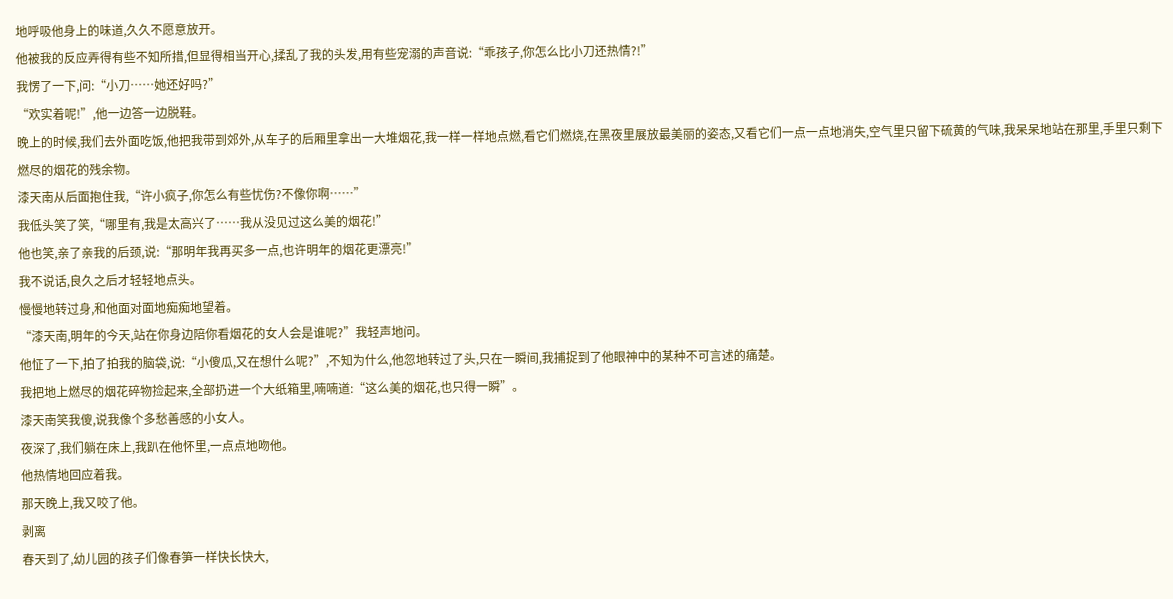地呼吸他身上的味道,久久不愿意放开。
他被我的反应弄得有些不知所措,但显得相当开心,揉乱了我的头发,用有些宠溺的声音说:“乖孩子,你怎么比小刀还热情?!”
我愣了一下,问:“小刀……她还好吗?”
“欢实着呢!”,他一边答一边脱鞋。
晚上的时候,我们去外面吃饭,他把我带到郊外,从车子的后厢里拿出一大堆烟花,我一样一样地点燃,看它们燃烧,在黑夜里展放最美丽的姿态,又看它们一点一点地消失,空气里只留下硫黄的气味,我呆呆地站在那里,手里只剩下燃尽的烟花的残余物。
漆天南从后面抱住我,“许小疯子,你怎么有些忧伤?不像你啊……”
我低头笑了笑,“哪里有,我是太高兴了……我从没见过这么美的烟花!”
他也笑,亲了亲我的后颈,说:“那明年我再买多一点,也许明年的烟花更漂亮!”
我不说话,良久之后才轻轻地点头。
慢慢地转过身,和他面对面地痴痴地望着。
“漆天南,明年的今天,站在你身边陪你看烟花的女人会是谁呢?”我轻声地问。
他怔了一下,拍了拍我的脑袋,说:“小傻瓜,又在想什么呢?”,不知为什么,他忽地转过了头,只在一瞬间,我捕捉到了他眼神中的某种不可言述的痛楚。
我把地上燃尽的烟花碎物捡起来,全部扔进一个大纸箱里,喃喃道:“这么美的烟花,也只得一瞬”。
漆天南笑我傻,说我像个多愁善感的小女人。
夜深了,我们躺在床上,我趴在他怀里,一点点地吻他。
他热情地回应着我。
那天晚上,我又咬了他。
剥离
春天到了,幼儿园的孩子们像春笋一样快长快大,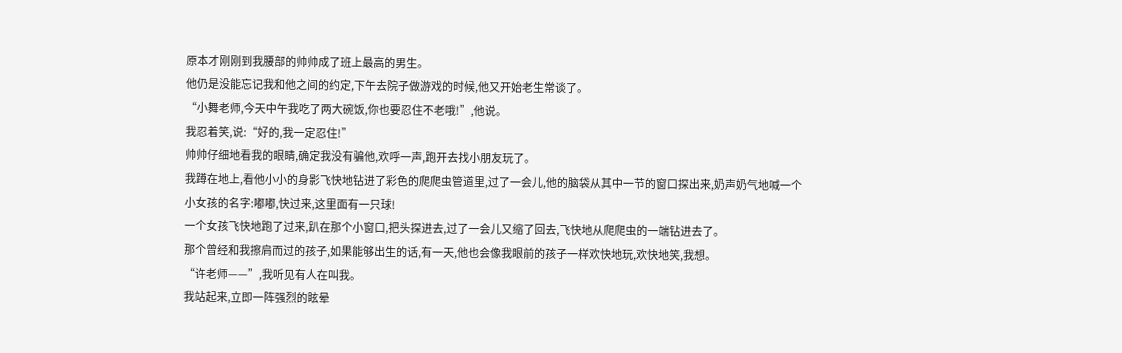原本才刚刚到我腰部的帅帅成了班上最高的男生。
他仍是没能忘记我和他之间的约定,下午去院子做游戏的时候,他又开始老生常谈了。
“小舞老师,今天中午我吃了两大碗饭,你也要忍住不老哦!”,他说。
我忍着笑,说:“好的,我一定忍住!”
帅帅仔细地看我的眼睛,确定我没有骗他,欢呼一声,跑开去找小朋友玩了。
我蹲在地上,看他小小的身影飞快地钻进了彩色的爬爬虫管道里,过了一会儿,他的脑袋从其中一节的窗口探出来,奶声奶气地喊一个小女孩的名字:嘟嘟,快过来,这里面有一只球!
一个女孩飞快地跑了过来,趴在那个小窗口,把头探进去,过了一会儿又缩了回去,飞快地从爬爬虫的一端钻进去了。
那个曾经和我擦肩而过的孩子,如果能够出生的话,有一天,他也会像我眼前的孩子一样欢快地玩,欢快地笑,我想。
“许老师——”,我听见有人在叫我。
我站起来,立即一阵强烈的眩晕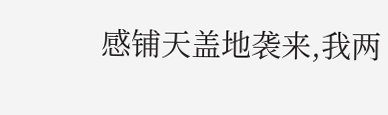感铺天盖地袭来,我两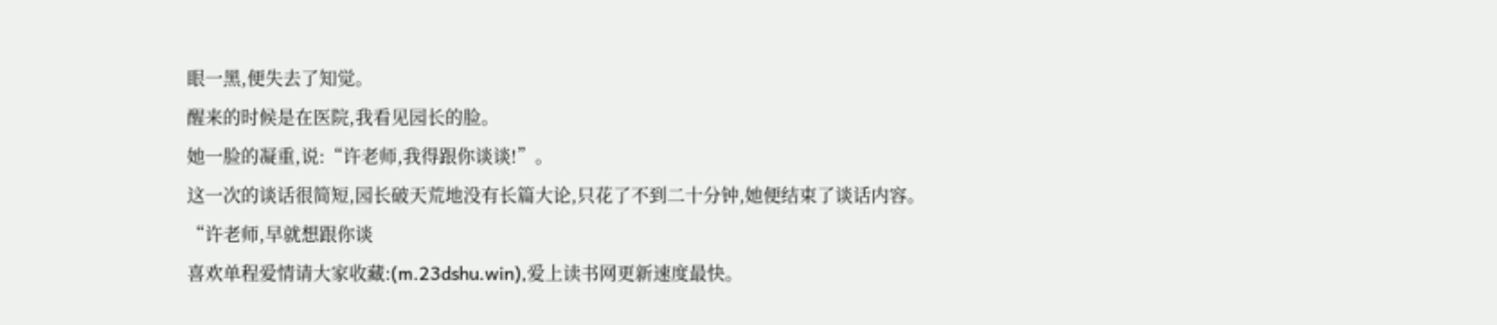眼一黑,便失去了知觉。
醒来的时候是在医院,我看见园长的脸。
她一脸的凝重,说:“许老师,我得跟你谈谈!”。
这一次的谈话很简短,园长破天荒地没有长篇大论,只花了不到二十分钟,她便结束了谈话内容。
“许老师,早就想跟你谈
喜欢单程爱情请大家收藏:(m.23dshu.win),爱上读书网更新速度最快。